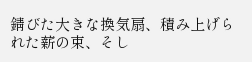錆びた大きな換気扇、積み上げられた薪の束、そし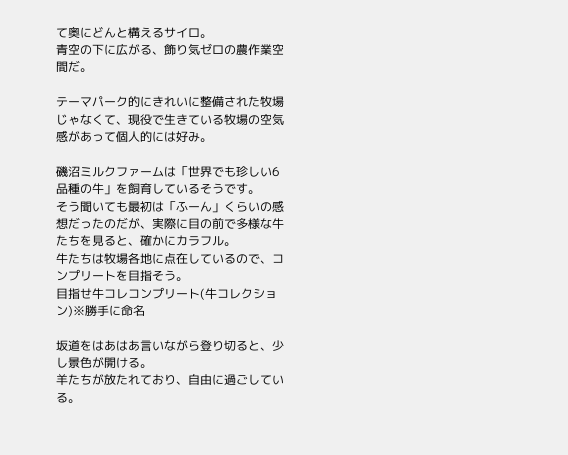て奥にどんと構えるサイロ。
青空の下に広がる、飾り気ゼロの農作業空間だ。

テーマパーク的にきれいに整備された牧場じゃなくて、現役で生きている牧場の空気感があって個人的には好み。

磯沼ミルクファームは「世界でも珍しい6品種の牛」を飼育しているそうです。
そう聞いても最初は「ふーん」くらいの感想だったのだが、実際に目の前で多様な牛たちを見ると、確かにカラフル。
牛たちは牧場各地に点在しているので、コンプリートを目指そう。
目指せ牛コレコンプリート(牛コレクション)※勝手に命名

坂道をはあはあ言いながら登り切ると、少し景色が開ける。
羊たちが放たれており、自由に過ごしている。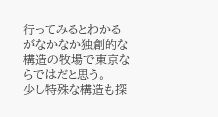行ってみるとわかるがなかなか独創的な構造の牧場で東京ならではだと思う。
少し特殊な構造も探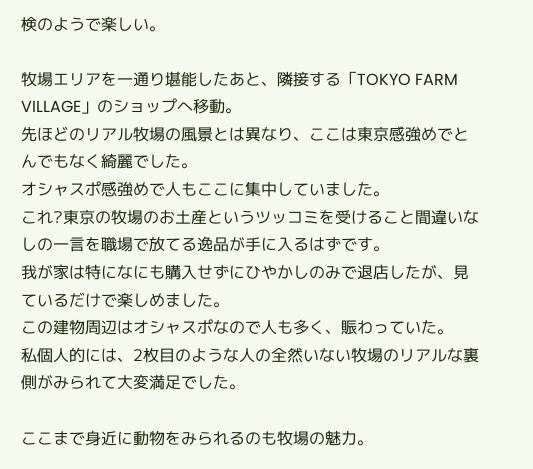検のようで楽しい。

牧場エリアを一通り堪能したあと、隣接する「TOKYO FARM VILLAGE」のショップへ移動。
先ほどのリアル牧場の風景とは異なり、ここは東京感強めでとんでもなく綺麗でした。
オシャスポ感強めで人もここに集中していました。
これ?東京の牧場のお土産というツッコミを受けること間違いなしの一言を職場で放てる逸品が手に入るはずです。
我が家は特になにも購入せずにひやかしのみで退店したが、見ているだけで楽しめました。
この建物周辺はオシャスポなので人も多く、賑わっていた。
私個人的には、2枚目のような人の全然いない牧場のリアルな裏側がみられて大変満足でした。

ここまで身近に動物をみられるのも牧場の魅力。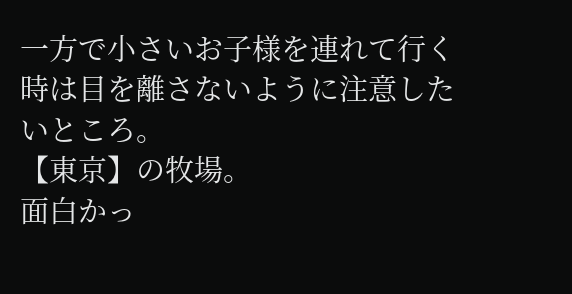一方で小さいお子様を連れて行く時は目を離さないように注意したいところ。
【東京】の牧場。
面白かっ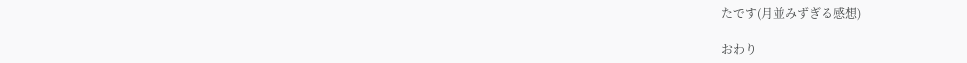たです(月並みずぎる感想)

おわり